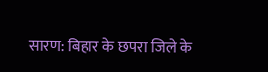सारण: बिहार के छपरा जिले के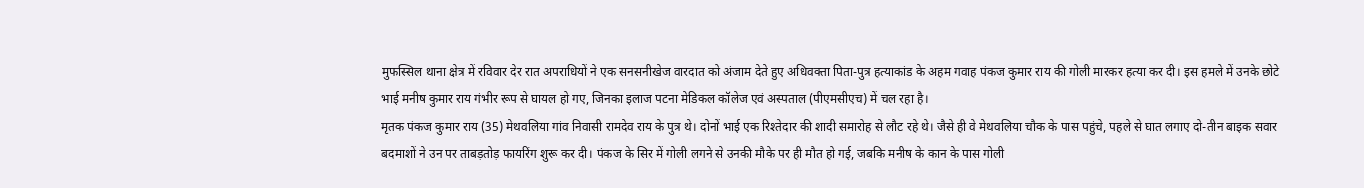मुफस्सिल थाना क्षेत्र में रविवार देर रात अपराधियों ने एक सनसनीखेज वारदात को अंजाम देते हुए अधिवक्ता पिता-पुत्र हत्याकांड के अहम गवाह पंकज कुमार राय की गोली मारकर हत्या कर दी। इस हमले में उनके छोटे भाई मनीष कुमार राय गंभीर रूप से घायल हो गए, जिनका इलाज पटना मेडिकल कॉलेज एवं अस्पताल (पीएमसीएच) में चल रहा है।
मृतक पंकज कुमार राय (35) मेथवलिया गांव निवासी रामदेव राय के पुत्र थे। दोनों भाई एक रिश्तेदार की शादी समारोह से लौट रहे थे। जैसे ही वे मेथवलिया चौक के पास पहुंचे, पहले से घात लगाए दो-तीन बाइक सवार बदमाशों ने उन पर ताबड़तोड़ फायरिंग शुरू कर दी। पंकज के सिर में गोली लगने से उनकी मौके पर ही मौत हो गई, जबकि मनीष के कान के पास गोली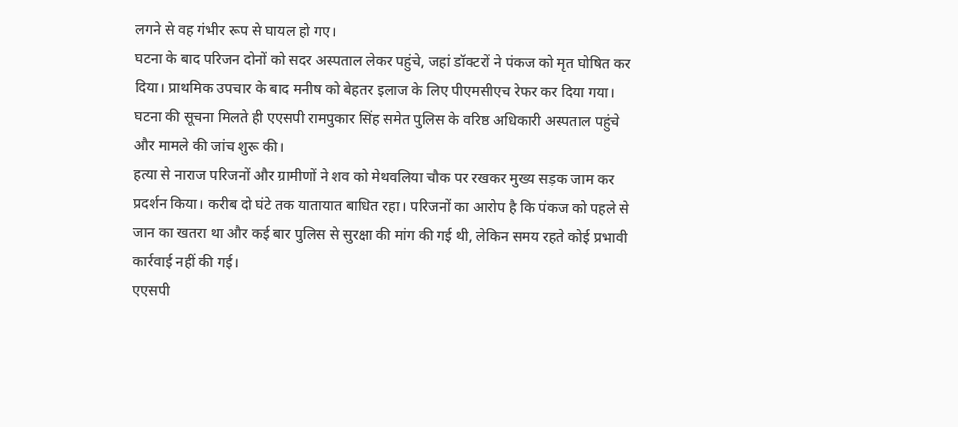लगने से वह गंभीर रूप से घायल हो गए।
घटना के बाद परिजन दोनों को सदर अस्पताल लेकर पहुंचे, जहां डॉक्टरों ने पंकज को मृत घोषित कर दिया। प्राथमिक उपचार के बाद मनीष को बेहतर इलाज के लिए पीएमसीएच रेफर कर दिया गया। घटना की सूचना मिलते ही एएसपी रामपुकार सिंह समेत पुलिस के वरिष्ठ अधिकारी अस्पताल पहुंचे और मामले की जांच शुरू की।
हत्या से नाराज परिजनों और ग्रामीणों ने शव को मेथवलिया चौक पर रखकर मुख्य सड़क जाम कर प्रदर्शन किया। करीब दो घंटे तक यातायात बाधित रहा। परिजनों का आरोप है कि पंकज को पहले से जान का खतरा था और कई बार पुलिस से सुरक्षा की मांग की गई थी, लेकिन समय रहते कोई प्रभावी कार्रवाई नहीं की गई।
एएसपी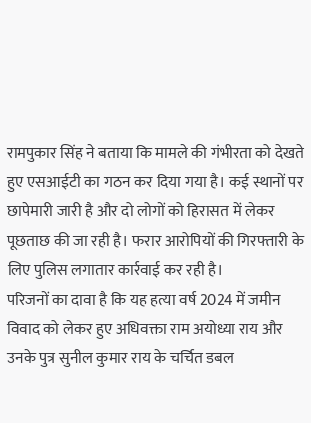रामपुकार सिंह ने बताया कि मामले की गंभीरता को देखते हुए एसआईटी का गठन कर दिया गया है। कई स्थानों पर छापेमारी जारी है और दो लोगों को हिरासत में लेकर पूछताछ की जा रही है। फरार आरोपियों की गिरफ्तारी के लिए पुलिस लगातार कार्रवाई कर रही है।
परिजनों का दावा है कि यह हत्या वर्ष 2024 में जमीन विवाद को लेकर हुए अधिवक्ता राम अयोध्या राय और उनके पुत्र सुनील कुमार राय के चर्चित डबल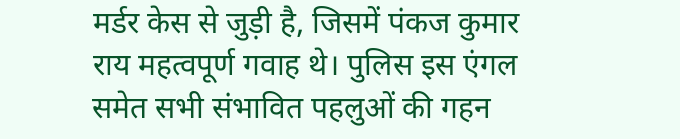मर्डर केस से जुड़ी है, जिसमें पंकज कुमार राय महत्वपूर्ण गवाह थे। पुलिस इस एंगल समेत सभी संभावित पहलुओं की गहन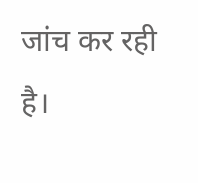जांच कर रही है।